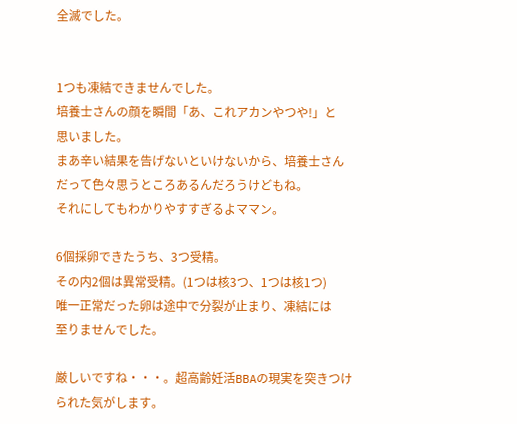全滅でした。


1つも凍結できませんでした。
培養士さんの顔を瞬間「あ、これアカンやつや!」と
思いました。
まあ辛い結果を告げないといけないから、培養士さん
だって色々思うところあるんだろうけどもね。
それにしてもわかりやすすぎるよママン。

6個採卵できたうち、3つ受精。
その内2個は異常受精。(1つは核3つ、1つは核1つ)
唯一正常だった卵は途中で分裂が止まり、凍結には
至りませんでした。

厳しいですね・・・。超高齢妊活BBAの現実を突きつけ
られた気がします。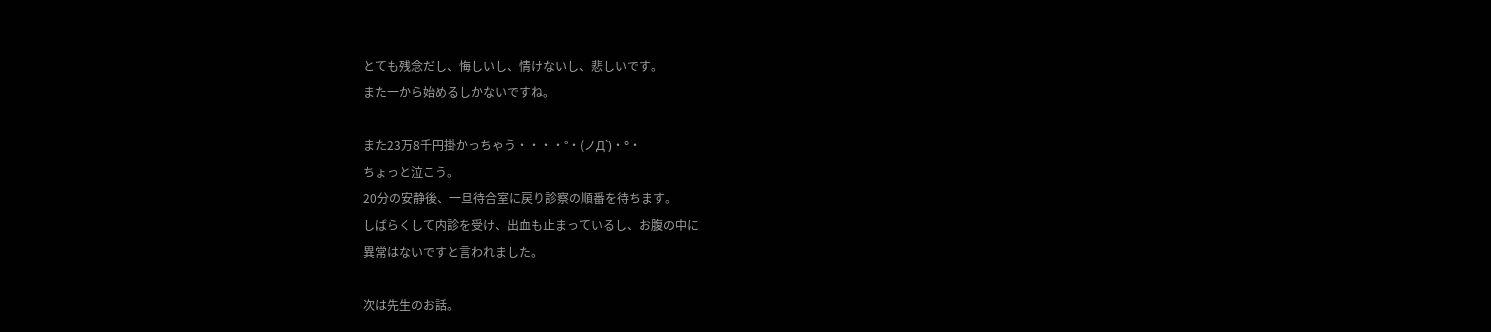とても残念だし、悔しいし、情けないし、悲しいです。
また一から始めるしかないですね。

また23万8千円掛かっちゃう・・・・°・(ノД`)・°・
ちょっと泣こう。
20分の安静後、一旦待合室に戻り診察の順番を待ちます。
しばらくして内診を受け、出血も止まっているし、お腹の中に
異常はないですと言われました。

次は先生のお話。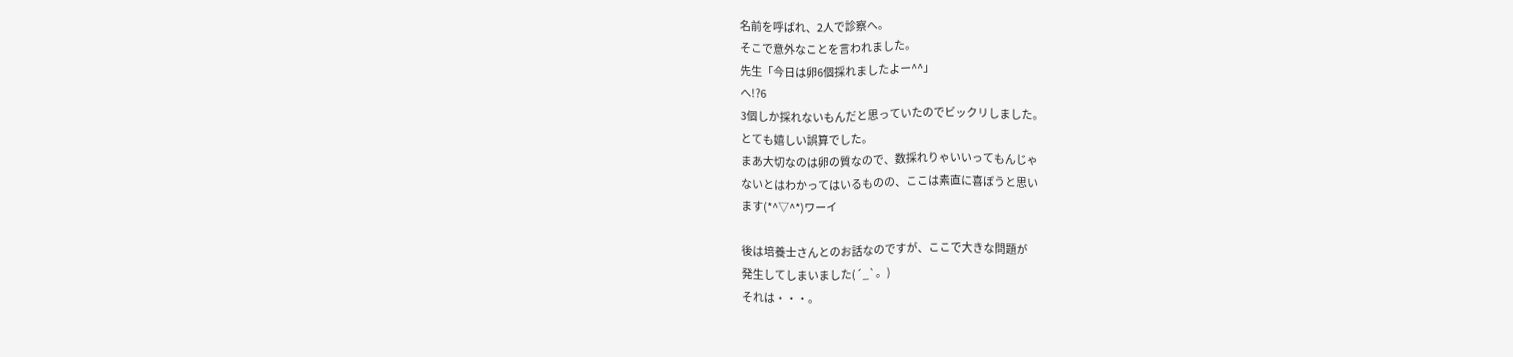名前を呼ばれ、2人で診察へ。
そこで意外なことを言われました。
先生「今日は卵6個採れましたよー^^」
へ!?6
3個しか採れないもんだと思っていたのでビックリしました。
とても嬉しい誤算でした。
まあ大切なのは卵の質なので、数採れりゃいいってもんじゃ
ないとはわかってはいるものの、ここは素直に喜ぼうと思い
ます(*^▽^*)ワーイ

後は培養士さんとのお話なのですが、ここで大きな問題が
発生してしまいました(´_`。)
それは・・・。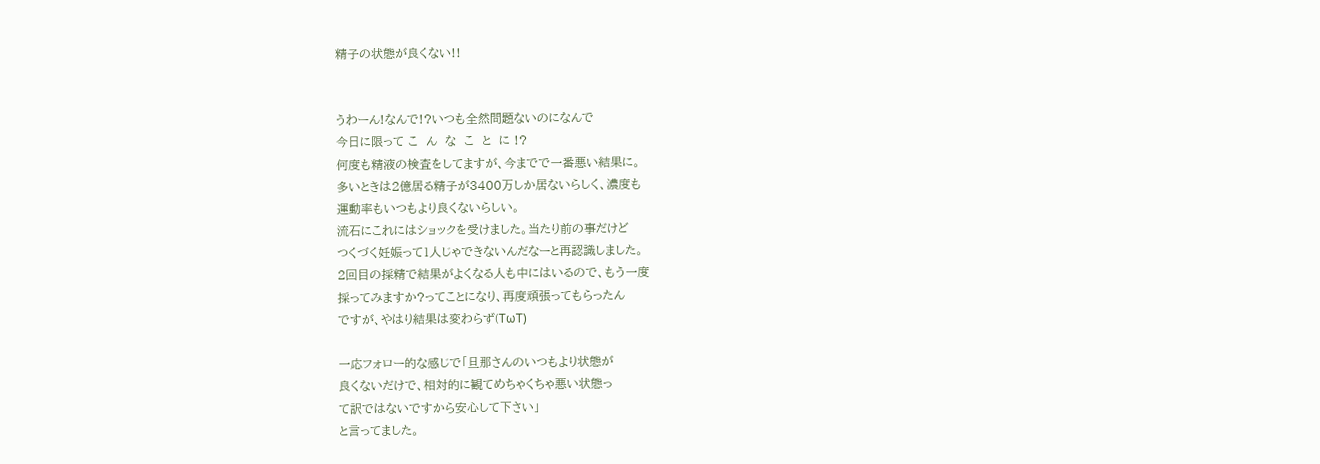精子の状態が良くない!!


うわーん!なんで!?いつも全然問題ないのになんで
今日に限って こ  ん  な  こ  と  に !?
何度も精液の検査をしてますが、今までで一番悪い結果に。
多いときは2億居る精子が3400万しか居ないらしく、濃度も
運動率もいつもより良くないらしい。
流石にこれにはショックを受けました。当たり前の事だけど
つくづく妊娠って1人じゃできないんだなーと再認識しました。
2回目の採精で結果がよくなる人も中にはいるので、もう一度
採ってみますか?ってことになり、再度頑張ってもらったん
ですが、やはり結果は変わらず(TωT)

一応フォロー的な感じで「旦那さんのいつもより状態が
良くないだけで、相対的に観てめちゃくちゃ悪い状態っ
て訳ではないですから安心して下さい」
と言ってました。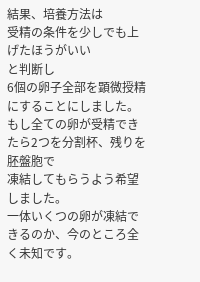結果、培養方法は
受精の条件を少しでも上げたほうがいい
と判断し
6個の卵子全部を顕微授精にすることにしました。
もし全ての卵が受精できたら2つを分割杯、残りを胚盤胞で
凍結してもらうよう希望しました。
一体いくつの卵が凍結できるのか、今のところ全く未知です。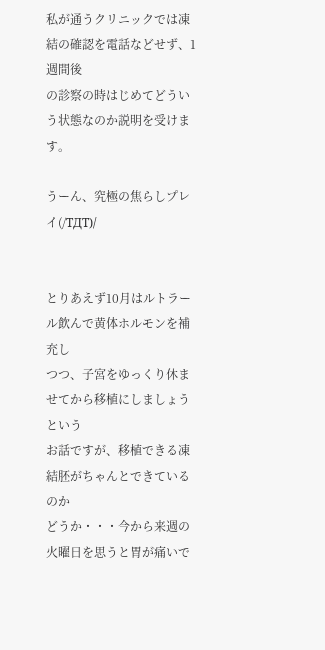私が通うクリニックでは凍結の確認を電話などせず、1週間後
の診察の時はじめてどういう状態なのか説明を受けます。

うーん、究極の焦らしプレイ(/TДT)/


とりあえず10月はルトラール飲んで黄体ホルモンを補充し
つつ、子宮をゆっくり休ませてから移植にしましょうという
お話ですが、移植できる凍結胚がちゃんとできているのか
どうか・・・今から来週の火曜日を思うと胃が痛いで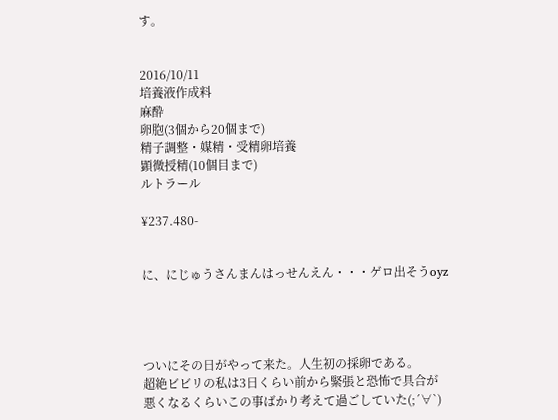す。


2016/10/11
培養液作成料
麻酔
卵胞(3個から20個まで)
精子調整・媒精・受精卵培養
顕微授精(10個目まで)
ルトラール

¥237.480-


に、にじゅうさんまんはっせんえん・・・ゲロ出そうoyz




ついにその日がやって来た。人生初の採卵である。
超絶ビビリの私は3日くらい前から緊張と恐怖で具合が
悪くなるくらいこの事ばかり考えて過ごしていた(;´∀`)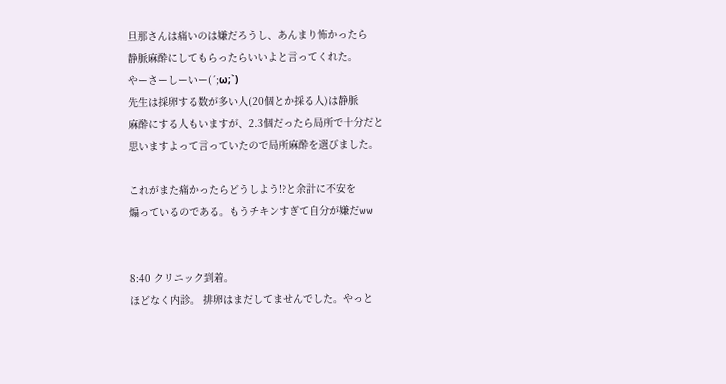旦那さんは痛いのは嫌だろうし、あんまり怖かったら
静脈麻酔にしてもらったらいいよと言ってくれた。
やーさーしーいー(´;ω;`)
先生は採卵する数が多い人(20個とか採る人)は静脈
麻酔にする人もいますが、2.3個だったら局所で十分だと
思いますよって言っていたので局所麻酔を選びました。

これがまた痛かったらどうしよう!?と余計に不安を
煽っているのである。もうチキンすぎて自分が嫌だww


8:40 クリニック到着。
ほどなく内診。 排卵はまだしてませんでした。やっと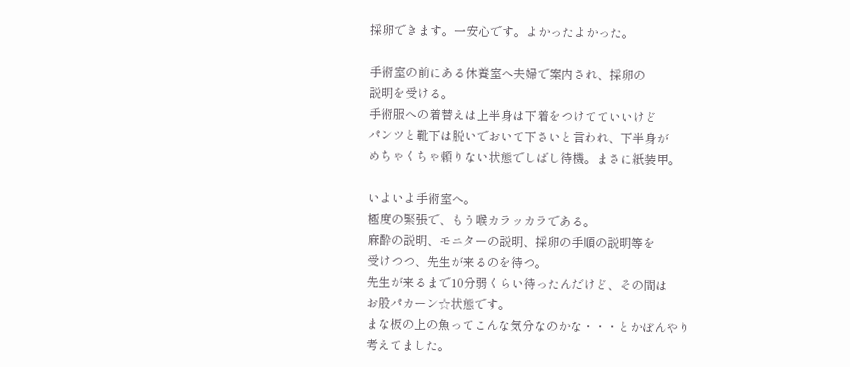採卵できます。一安心です。よかったよかった。

手術室の前にある休養室へ夫婦で案内され、採卵の
説明を受ける。
手術服への着替えは上半身は下着をつけてていいけど
パンツと靴下は脱いでおいて下さいと言われ、下半身が
めちゃくちゃ頼りない状態でしばし待機。まさに紙装甲。

いよいよ手術室へ。
極度の緊張で、もう喉カラッカラである。
麻酔の説明、モニターの説明、採卵の手順の説明等を
受けつつ、先生が来るのを待つ。
先生が来るまで10分弱くらい待ったんだけど、その間は
お股パカーン☆状態です。
まな板の上の魚ってこんな気分なのかな・・・とかぼんやり
考えてました。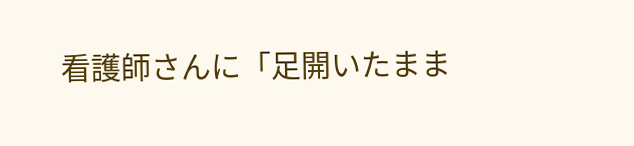看護師さんに「足開いたまま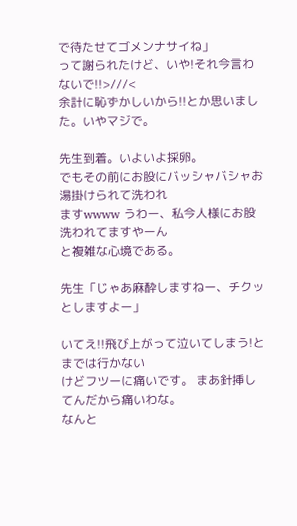で待たせてゴメンナサイね」
って謝られたけど、いや!それ今言わないで!!>///<
余計に恥ずかしいから!!とか思いました。いやマジで。

先生到着。いよいよ採卵。
でもその前にお股にバッシャバシャお湯掛けられて洗われ
ますwwww うわー、私今人様にお股洗われてますやーん
と複雑な心境である。

先生「じゃあ麻酔しますねー、チクッとしますよー」

いてえ!!飛び上がって泣いてしまう!とまでは行かない
けどフツーに痛いです。 まあ針挿してんだから痛いわな。
なんと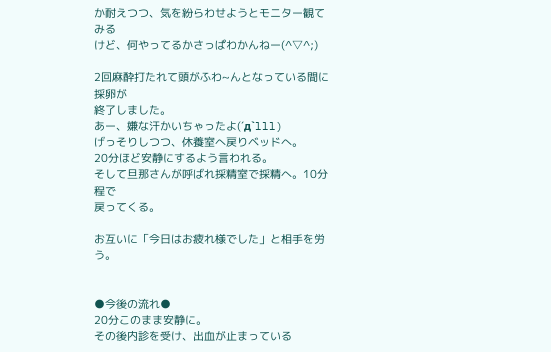か耐えつつ、気を紛らわせようとモニター観てみる
けど、何やってるかさっぱわかんねー(^▽^;)

2回麻酔打たれて頭がふわ~んとなっている間に採卵が
終了しました。
あー、嫌な汗かいちゃったよ(´д`lll)
げっそりしつつ、休養室へ戻りベッドへ。
20分ほど安静にするよう言われる。
そして旦那さんが呼ばれ採精室で採精へ。10分程で
戻ってくる。

お互いに「今日はお疲れ様でした」と相手を労う。


●今後の流れ●
20分このまま安静に。
その後内診を受け、出血が止まっている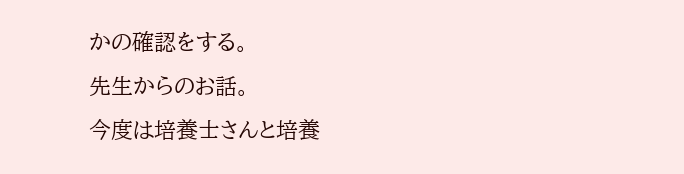かの確認をする。
先生からのお話。
今度は培養士さんと培養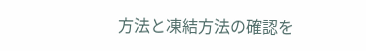方法と凍結方法の確認を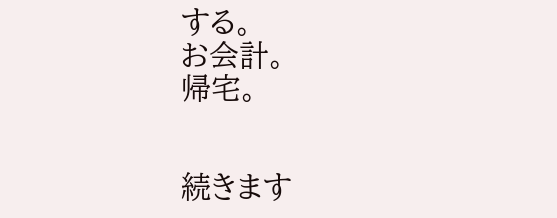する。
お会計。
帰宅。


続きます